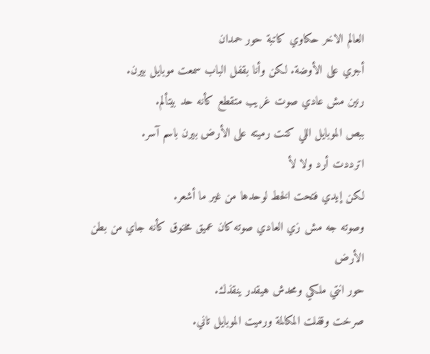العالم الاخر حكاوي كاتبة حور حمدان
أجري على الأوضة. لكن وأنا بقفل الباب سمعت موبايل بيرن.
رنين مش عادي صوت غريب متقطع كأنه حد بيتألم.
ببص الموبايل اللي كنت رميته على الأرض بيرن باسم آسر.
اترددت أرد ولا لأ
لكن إيدي فتحت الخط لوحدها من غير ما أشعر.
وصوته جه مش زي العادي صوته كان عميق مخنوق كأنه جاي من بطن الأرض
حور انتي ملكي ومحدش هيقدر ينقذك.
صرخت وقفلت المكالمة ورميت الموبايل تاني.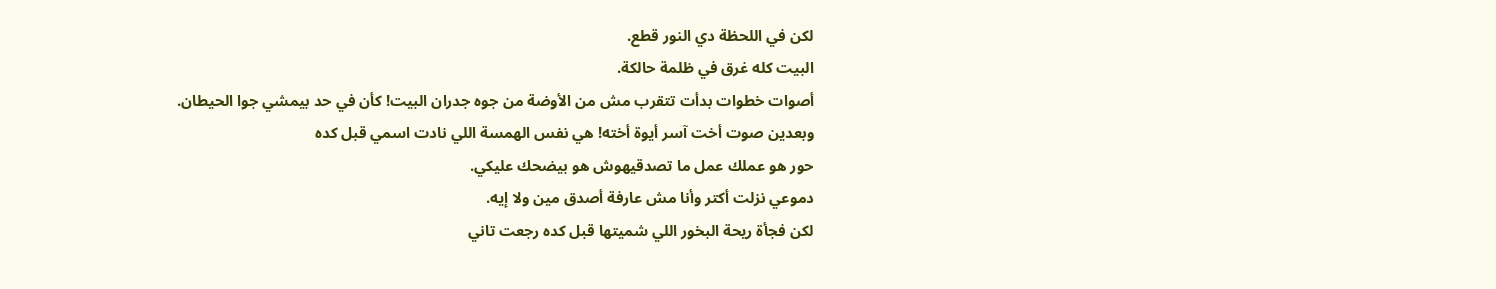لكن في اللحظة دي النور قطع.
البيت كله غرق في ظلمة حالكة.
أصوات خطوات بدأت تتقرب مش من الأوضة من جوه جدران البيت! كأن في حد بيمشي جوا الحيطان.
وبعدين صوت أخت آسر أيوة أخته! هي نفس الهمسة اللي نادت اسمي قبل كده
حور هو عملك عمل ما تصدقيهوش هو بيضحك عليكي.
دموعي نزلت أكتر وأنا مش عارفة أصدق مين ولا إيه.
لكن فجأة ريحة البخور اللي شميتها قبل كده رجعت تاني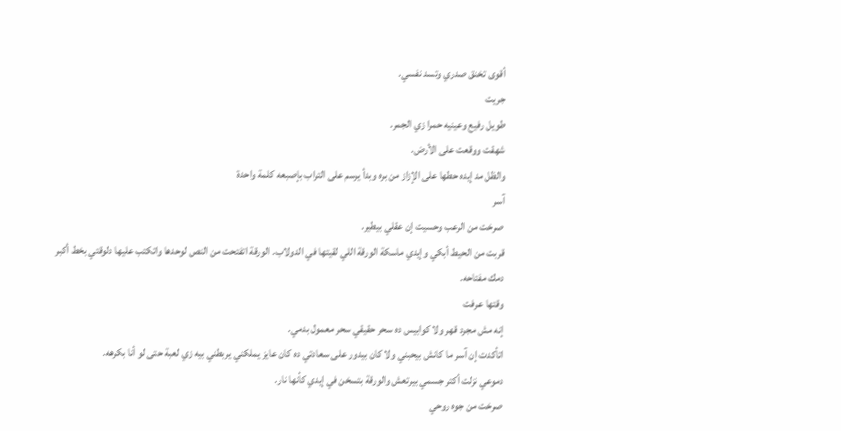أقوى تخنق صدري وتسد نفسي.
جريت
طويل رفيع وعينيه حمرا زي الجمر.
شهقت ووقعت على الأرض.
والظل مد إيده حطها على الإزاز من بره وبدأ يرسم على التراب بإصبعه كلمة واحدة
آسر
صرخت من الرعب وحسيت إن عقلي بيطير.
قربت من الحيط أبكي وإيدي ماسكة الورقة اللي لقيتها في الدولاب. الورقة اتفتحت من النص لوحدها واتكتب عليها دلوقتي بخط أكبر
دمك مفتاحه.
وقتها عرفت
إنه مش مجرد قهر ولا كوابيس ده سحر حقيقي سحر معمول بدمي.
اتأكدت إن آسر ما كانش بيحبني ولا كان بيدور على سعادتي ده كان عايز يملكني يربطني بيه زي لعبة حتى لو أنا بكرهه.
دموعي نزلت أكتر جسمي بيرتعش والورقة بتسخن في إيدي كأنها نار.
صرخت من جوه روحي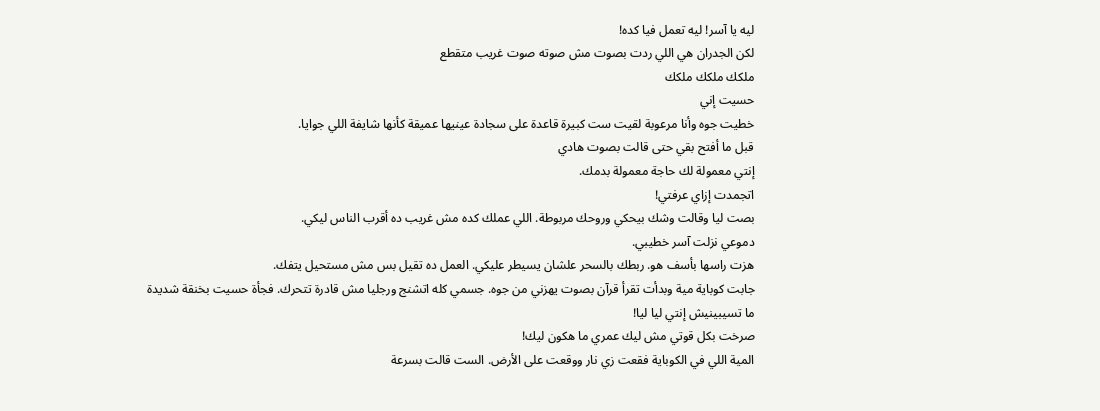ليه يا آسر! ليه تعمل فيا كده!
لكن الجدران هي اللي ردت بصوت مش صوته صوت غريب متقطع
ملكك ملكك ملكك
حسيت إني
خطيت جوه وأنا مرعوبة لقيت ست كبيرة قاعدة على سجادة عينيها عميقة كأنها شايفة اللي جوايا.
قبل ما أفتح بقي حتى قالت بصوت هادي
إنتي معمولة لك حاجة معمولة بدمك.
اتجمدت إزاي عرفتي!
بصت ليا وقالت وشك بيحكي وروحك مربوطة. اللي عملك كده مش غريب ده أقرب الناس ليكي.
دموعي نزلت آسر خطيبي.
هزت راسها بأسف هو. ربطك بالسحر علشان يسيطر عليكي. العمل ده تقيل بس مش مستحيل يتفك.
جابت كوباية مية وبدأت تقرأ قرآن بصوت يهزني من جوه. جسمي كله اتشنج ورجليا مش قادرة تتحرك. فجأة حسيت بخنقة شديدة
ما تسيبينيش إنتي ليا ليا!
صرخت بكل قوتي مش ليك عمري ما هكون ليك!
المية اللي في الكوباية فقعت زي نار ووقعت على الأرض. الست قالت بسرعة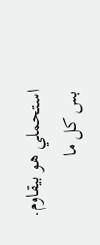استحملي هو بيقاوم. بس كل ما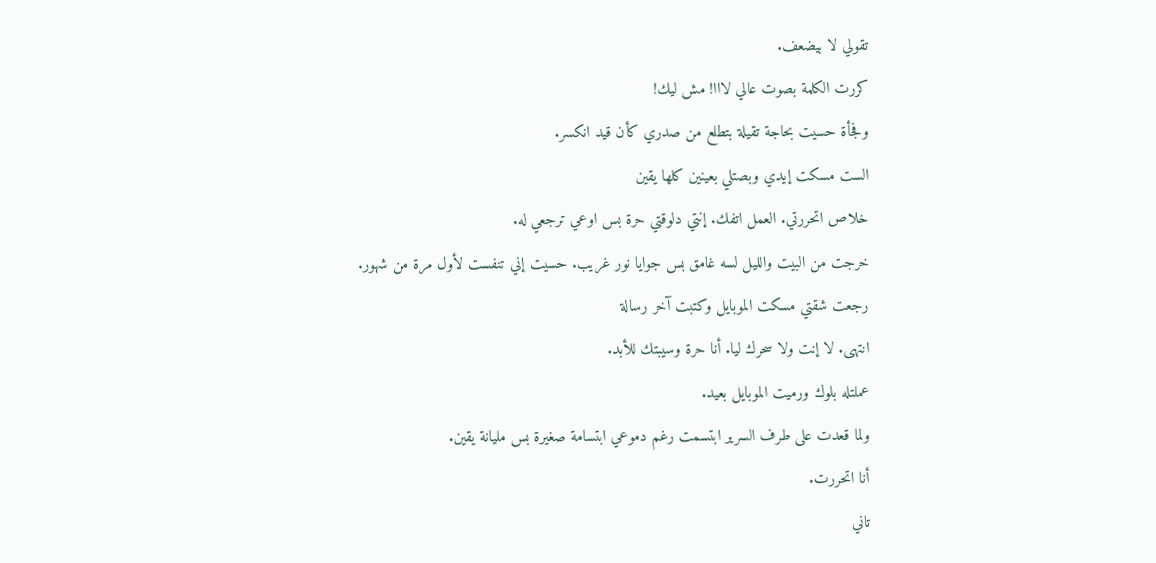تقولي لا بيضعف.
كررت الكلمة بصوت عالي لااا! مش ليك!
وفجأة حسيت بحاجة تقيلة بتطلع من صدري كأن قيد انكسر.
الست مسكت إيدي وبصتلي بعينين كلها يقين
خلاص اتحررتي. العمل اتفك. إنتي دلوقتي حرة بس اوعي ترجعي له.
خرجت من البيت والليل لسه غامق بس جوايا نور غريب. حسيت إني تنفست لأول مرة من شهور.
رجعت شقتي مسكت الموبايل وكتبت آخر رسالة
انتهى. لا إنت ولا سحرك ليا. أنا حرة وسيبتك للأبد.
عملتله بلوك ورميت الموبايل بعيد.
ولما قعدت على طرف السرير ابتسمت رغم دموعي ابتسامة صغيرة بس مليانة يقين.
أنا اتحررت.
تاني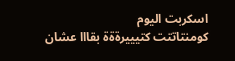اسكربت اليوم
كومنتاتتت كتيييرةةة بقااا عشان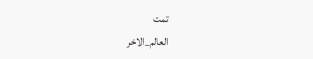تمت
العالم_الاخر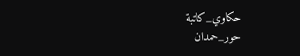حكاوي_كاتبة
حور_حمدان